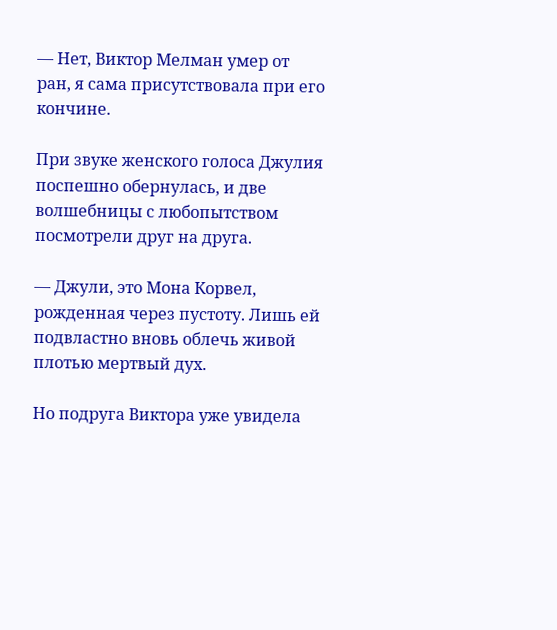— Нет, Виктор Мелман умер от ран, я сама присутствовала при его кончине.

При звуке женского голоса Джулия поспешно обернулась, и две волшебницы с любопытством посмотрели друг на друга.

— Джули, это Мона Корвел, рожденная через пустоту. Лишь ей подвластно вновь облечь живой плотью мертвый дух.

Но подруга Виктора уже увидела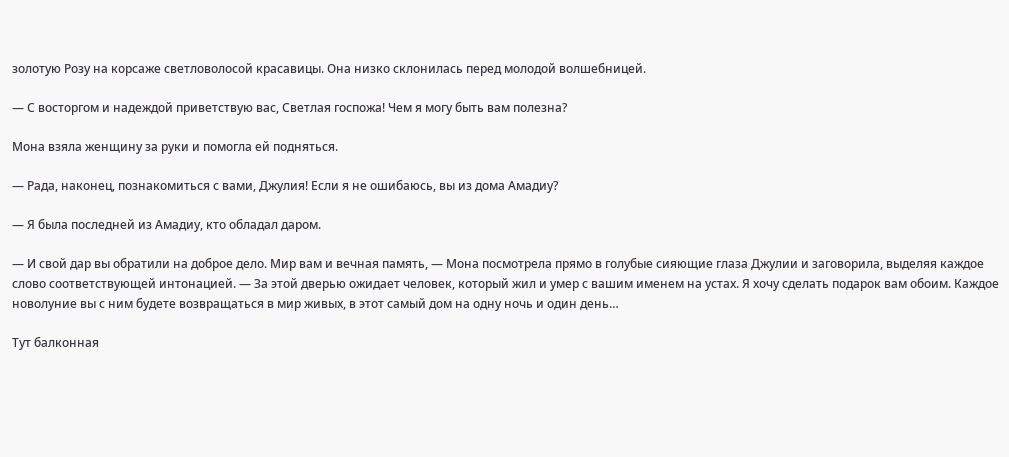золотую Розу на корсаже светловолосой красавицы. Она низко склонилась перед молодой волшебницей.

— С восторгом и надеждой приветствую вас, Светлая госпожа! Чем я могу быть вам полезна?

Мона взяла женщину за руки и помогла ей подняться.

— Рада, наконец, познакомиться с вами, Джулия! Если я не ошибаюсь, вы из дома Амадиу?

— Я была последней из Амадиу, кто обладал даром.

— И свой дар вы обратили на доброе дело. Мир вам и вечная память, — Мона посмотрела прямо в голубые сияющие глаза Джулии и заговорила, выделяя каждое слово соответствующей интонацией. — За этой дверью ожидает человек, который жил и умер с вашим именем на устах. Я хочу сделать подарок вам обоим. Каждое новолуние вы с ним будете возвращаться в мир живых, в этот самый дом на одну ночь и один день…

Тут балконная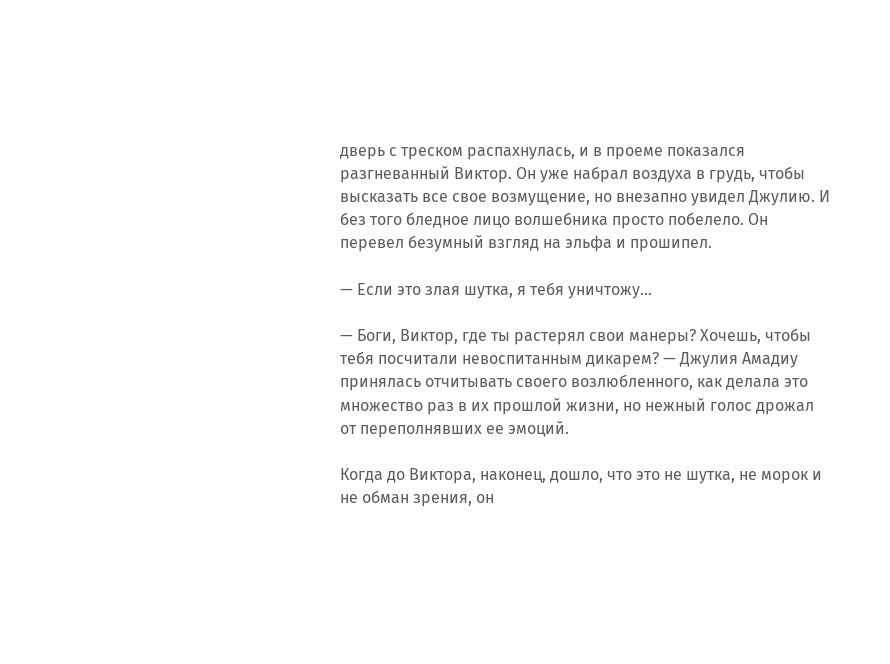дверь с треском распахнулась, и в проеме показался разгневанный Виктор. Он уже набрал воздуха в грудь, чтобы высказать все свое возмущение, но внезапно увидел Джулию. И без того бледное лицо волшебника просто побелело. Он перевел безумный взгляд на эльфа и прошипел.

— Если это злая шутка, я тебя уничтожу…

— Боги, Виктор, где ты растерял свои манеры? Хочешь, чтобы тебя посчитали невоспитанным дикарем? — Джулия Амадиу принялась отчитывать своего возлюбленного, как делала это множество раз в их прошлой жизни, но нежный голос дрожал от переполнявших ее эмоций.

Когда до Виктора, наконец, дошло, что это не шутка, не морок и не обман зрения, он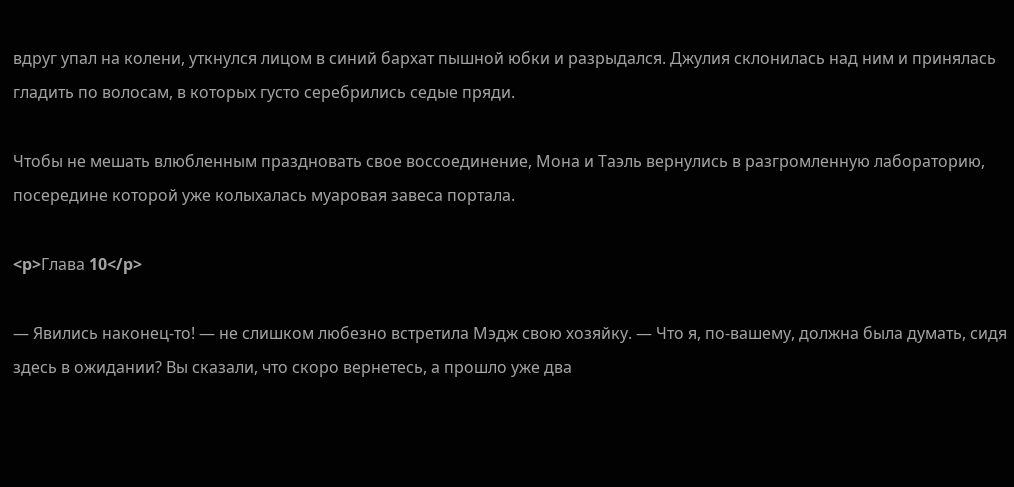вдруг упал на колени, уткнулся лицом в синий бархат пышной юбки и разрыдался. Джулия склонилась над ним и принялась гладить по волосам, в которых густо серебрились седые пряди.

Чтобы не мешать влюбленным праздновать свое воссоединение, Мона и Таэль вернулись в разгромленную лабораторию, посередине которой уже колыхалась муаровая завеса портала.

<p>Глава 10</p>

— Явились наконец-то! — не слишком любезно встретила Мэдж свою хозяйку. — Что я, по-вашему, должна была думать, сидя здесь в ожидании? Вы сказали, что скоро вернетесь, а прошло уже два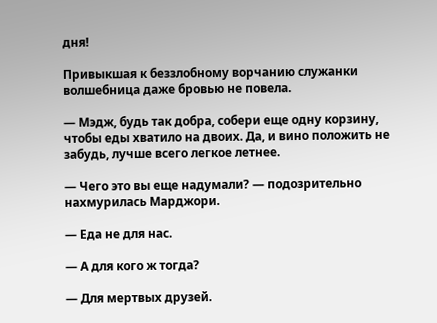дня!

Привыкшая к беззлобному ворчанию служанки волшебница даже бровью не повела.

— Мэдж, будь так добра, собери еще одну корзину, чтобы еды хватило на двоих. Да, и вино положить не забудь, лучше всего легкое летнее.

— Чего это вы еще надумали? — подозрительно нахмурилась Марджори.

— Еда не для нас.

— А для кого ж тогда?

— Для мертвых друзей.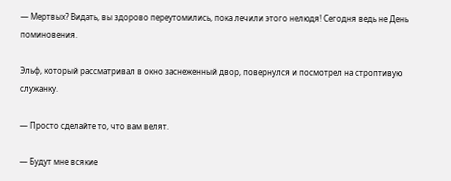— Мертвых? Видать, вы здорово переутомились, пока лечили этого нелюдя! Сегодня ведь не День поминовения.

Эльф, который рассматривал в окно заснеженный двор, повернулся и посмотрел на строптивую служанку.

— Просто сделайте то, что вам велят.

— Будут мне всякие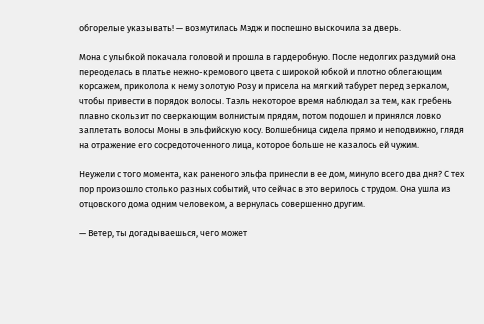обгорелые указывать! — возмутилась Мэдж и поспешно выскочила за дверь.

Мона с улыбкой покачала головой и прошла в гардеробную. После недолгих раздумий она переоделась в платье нежно-кремового цвета с широкой юбкой и плотно облегающим корсажем, приколола к нему золотую Розу и присела на мягкий табурет перед зеркалом, чтобы привести в порядок волосы. Таэль некоторое время наблюдал за тем, как гребень плавно скользит по сверкающим волнистым прядям, потом подошел и принялся ловко заплетать волосы Моны в эльфийскую косу. Волшебница сидела прямо и неподвижно, глядя на отражение его сосредоточенного лица, которое больше не казалось ей чужим.

Неужели с того момента, как раненого эльфа принесли в ее дом, минуло всего два дня? С тех пор произошло столько разных событий, что сейчас в это верилось с трудом. Она ушла из отцовского дома одним человеком, а вернулась совершенно другим.

— Ветер, ты догадываешься, чего может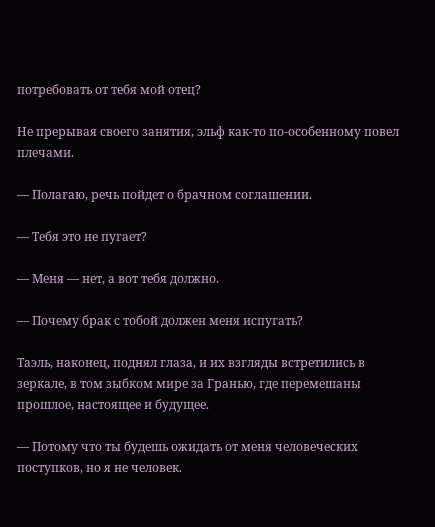потребовать от тебя мой отец?

Не прерывая своего занятия, эльф как-то по-особенному повел плечами.

— Полагаю, речь пойдет о брачном соглашении.

— Тебя это не пугает?

— Меня — нет, а вот тебя должно.

— Почему брак с тобой должен меня испугать?

Таэль, наконец, поднял глаза, и их взгляды встретились в зеркале, в том зыбком мире за Гранью, где перемешаны прошлое, настоящее и будущее.

— Потому что ты будешь ожидать от меня человеческих поступков, но я не человек.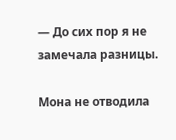— До сих пор я не замечала разницы.

Мона не отводила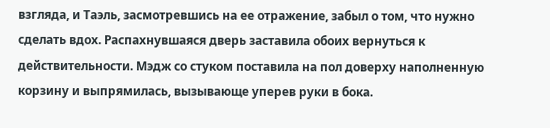взгляда, и Таэль, засмотревшись на ее отражение, забыл о том, что нужно сделать вдох. Распахнувшаяся дверь заставила обоих вернуться к действительности. Мэдж со стуком поставила на пол доверху наполненную корзину и выпрямилась, вызывающе уперев руки в бока.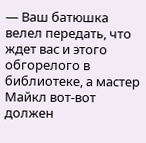— Ваш батюшка велел передать, что ждет вас и этого обгорелого в библиотеке, а мастер Майкл вот-вот должен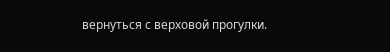вернуться с верховой прогулки.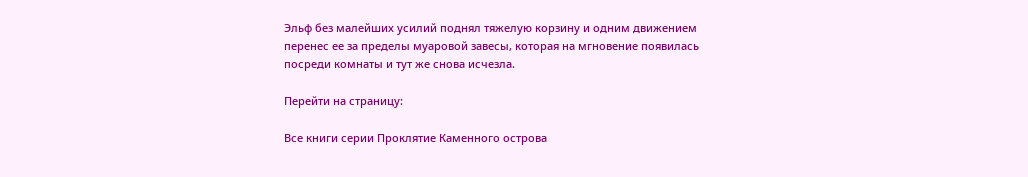Эльф без малейших усилий поднял тяжелую корзину и одним движением перенес ее за пределы муаровой завесы, которая на мгновение появилась посреди комнаты и тут же снова исчезла.

Перейти на страницу:

Все книги серии Проклятие Каменного острова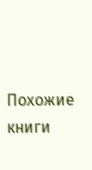Похожие книги